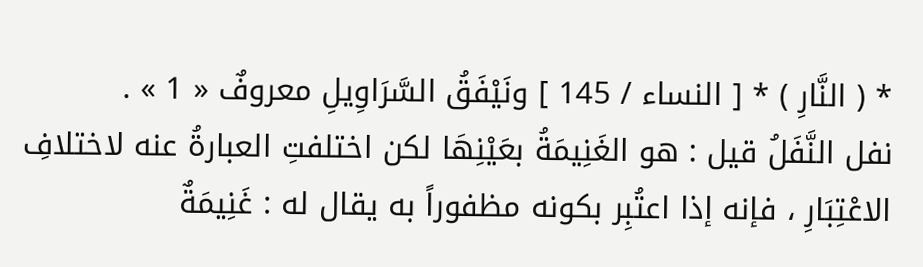* ( النَّارِ ) * [ النساء / 145 ] ونَيْفَقُ السَّرَاوِيلِ معروفٌ « 1 » .
نفل النَّفَلُ قيل : هو الغَنِيمَةُ بعَيْنِهَا لكن اختلفتِ العبارةُ عنه لاختلافِ الاعْتِبَارِ ، فإنه إذا اعتُبِر بكونه مظفوراً به يقال له : غَنِيمَةٌ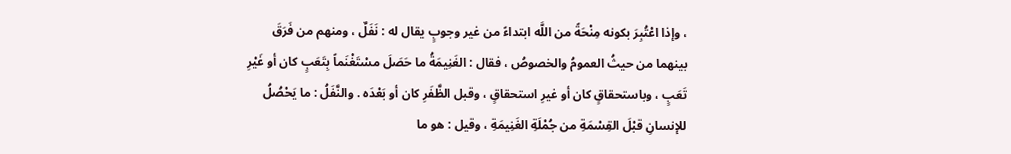، وإذا اعْتُبِرَ بكونه مِنْحَةً من اللَّه ابتداءً من غير وجوبٍ يقال له : نَفَلٌ ، ومنهم من فَرَقَ بينهما من حيثُ العمومُ والخصوصُ ، فقال : الغَنِيمَةُ ما حَصَلَ مسْتَغْنَماً بِتَعَبٍ كان أو غَيْرِ تَعَبٍ ، وباستحقاقٍ كان أو غيرِ استحقاقٍ ، وقبل الظَّفَرِ كان أو بَعْدَه . والنَّفَلُ : ما يَحْصُلُ للإنسانِ قبْلَ القِسْمَةِ من جُمْلَةِ الغَنِيمَةِ ، وقيل : هو ما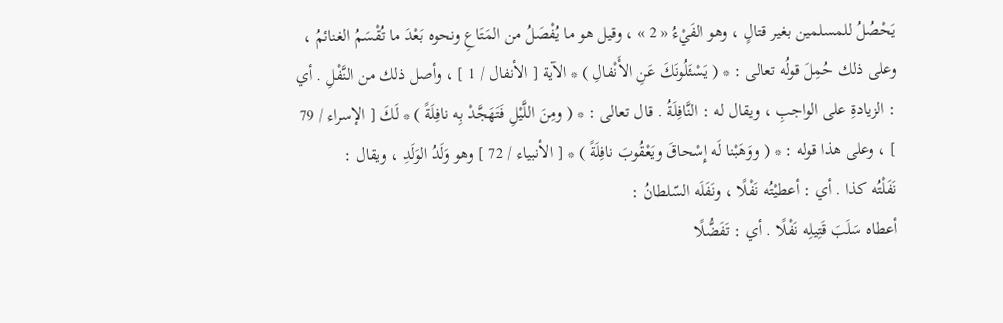يَحْصُلُ للمسلمين بغير قتالٍ ، وهو الفَيْءُ « 2 » ، وقيل هو ما يُفْصَلُ من المَتَاعِ ونحوه بَعْدَ ما تُقْسَمُ الغنائمُ ، وعلى ذلك حُمِلَ قولُه تعالى : * ( يَسْئَلُونَكَ عَنِ الأَنْفالِ ) * الآية [ الأنفال / 1 ] ، وأصل ذلك من النَّفْلِ . أي : الزيادةِ على الواجبِ ، ويقال له : النَّافِلَةُ . قال تعالى : * ( ومِنَ اللَّيْلِ فَتَهَجَّدْ بِه نافِلَةً ) * لَكَ [ الإسراء / 79 ] ، وعلى هذا قوله : * ( ووَهَبْنا لَه إِسْحاقَ ويَعْقُوبَ نافِلَةً ) * [ الأنبياء / 72 ] وهو وَلَدُ الوَلَدِ ، ويقال :
نَفَلْتُه كذا . أي : أعطيْتُه نَفْلًا ، ونَفَلَه السّلطانُ :
أعطاه سَلَبَ قَتِيلِه نَفْلًا . أي : تَفَضُّلًا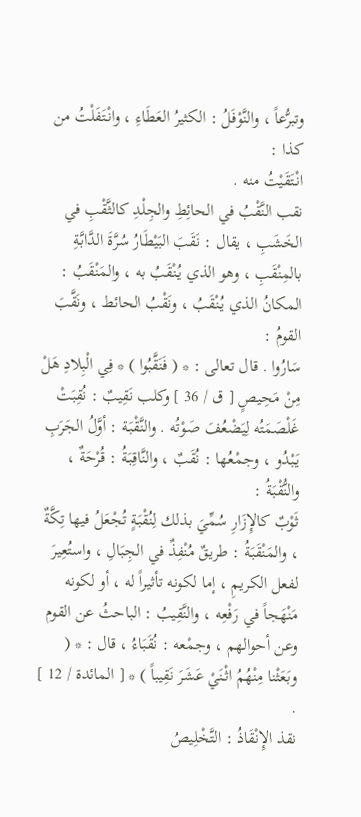وتبرُّعاً ، والنَّوْفَلُ : الكثيرُ العَطَاءِ ، وانْتَفَلْتُ من كذا :
انْتَقَيْتُ منه .
نقب النَّقْبُ في الحائِطِ والجِلْدِ كالثَّقْبِ في الخَشَبِ ، يقال : نَقَبَ البَيْطَارُ سُرَّةَ الدَّابَّةِ بالمِنْقَبِ ، وهو الذي يُنْقَبُ به ، والمَنْقَبُ : المكانُ الذي يُنْقَبُ ، ونَقْبُ الحائط ، ونَقَّبَ القومُ :
سَارُوا . قال تعالى : * ( فَنَقَّبُوا ) * فِي الْبِلادِ هَلْ مِنْ مَحِيصٍ [ ق / 36 ] وكلب نَقِيبٌ : نُقِبَتْ غَلْصَمَتُه لِيَضْعُفَ صَوْتُه . والنَّقْبَة : أوَّلُ الجَرَبِ يَبْدُو ، وجمْعُها : نُقَبٌ ، والنَّاقِبَةُ : قُرْحَةٌ ، والنُّقْبَةُ :
ثَوْبٌ كالإِزَارِ سُمِّيَ بذلك لِنُقْبَةٍ تُجْعَلُ فيها تِكَّةٌ ، والمَنْقَبَةُ : طريقٌ مُنْفِذٌ في الجِبَالِ ، واستُعِيرَ لفعل الكريمِ ، إما لكونه تأثيراً له ، أو لكونه مَنْهَجاً في رَفْعِه ، والنَّقِيبُ : الباحثُ عن القوم وعن أحوالهم ، وجمْعه : نُقَبَاءُ ، قال : * ( وبَعَثْنا مِنْهُمُ اثْنَيْ عَشَرَ نَقِيباً ) * [ المائدة / 12 ] .
نقذ الإِنْقَاذُ : التَّخْلِيصُ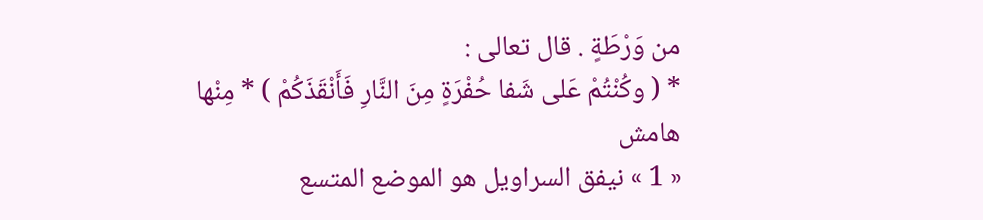من وَرْطَةٍ . قال تعالى :
* ( وكُنْتُمْ عَلى شَفا حُفْرَةٍ مِنَ النَّارِ فَأَنْقَذَكُمْ ) * مِنْها
هامش
« 1 » نيفق السراويل هو الموضع المتسع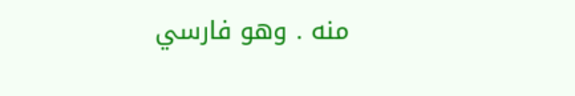منه . وهو فارسي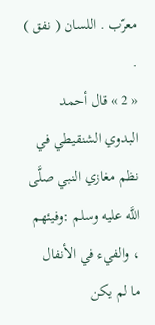معرّب . اللسان ( نفق ) .
« 2 » قال أحمد البدوي الشنقيطي في نظم مغازي النبي صلَّى اللَّه عليه وسلم :وفيئهم ، والفيء في الأنفال
ما لم يكن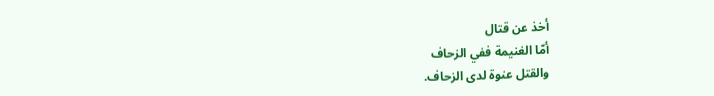أخذ عن قتال
أمّا الغنيمة ففي الزحاف
والقتل عنوة لدى الزحاف.